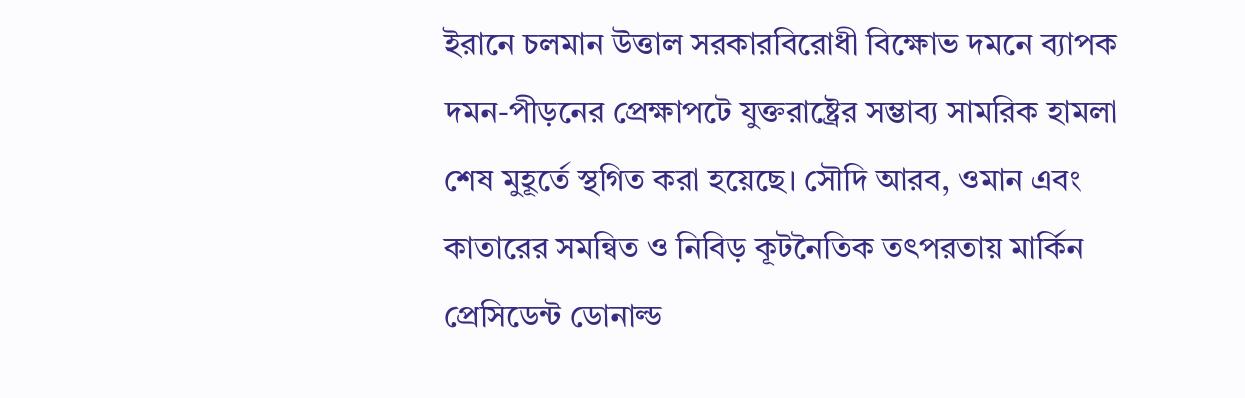ইরানে চলমান উত্তাল সরকারবিরোধী বিক্ষোভ দমনে ব্যাপক দমন-পীড়নের প্রেক্ষাপটে যুক্তরাষ্ট্রের সম্ভাব্য সামরিক হামলা শেষ মুহূর্তে স্থগিত করা হয়েছে। সৌদি আরব, ওমান এবং কাতারের সমন্বিত ও নিবিড় কূটনৈতিক তৎপরতায় মার্কিন প্রেসিডেন্ট ডোনাল্ড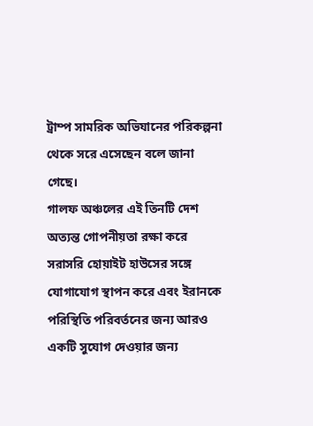ট্রাম্প সামরিক অভিযানের পরিকল্পনা থেকে সরে এসেছেন বলে জানা গেছে।
গালফ অঞ্চলের এই তিনটি দেশ অত্যন্ত গোপনীয়তা রক্ষা করে সরাসরি হোয়াইট হাউসের সঙ্গে যোগাযোগ স্থাপন করে এবং ইরানকে পরিস্থিতি পরিবর্তনের জন্য আরও একটি সুযোগ দেওয়ার জন্য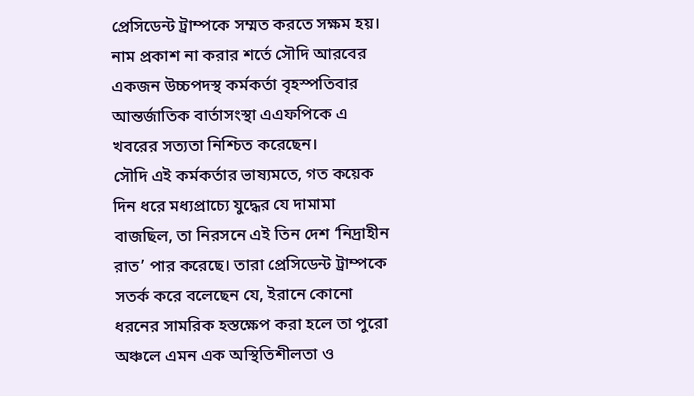প্রেসিডেন্ট ট্রাম্পকে সম্মত করতে সক্ষম হয়। নাম প্রকাশ না করার শর্তে সৌদি আরবের একজন উচ্চপদস্থ কর্মকর্তা বৃহস্পতিবার আন্তর্জাতিক বার্তাসংস্থা এএফপিকে এ খবরের সত্যতা নিশ্চিত করেছেন।
সৌদি এই কর্মকর্তার ভাষ্যমতে, গত কয়েক দিন ধরে মধ্যপ্রাচ্যে যুদ্ধের যে দামামা বাজছিল, তা নিরসনে এই তিন দেশ ‘নিদ্রাহীন রাত’ পার করেছে। তারা প্রেসিডেন্ট ট্রাম্পকে সতর্ক করে বলেছেন যে, ইরানে কোনো ধরনের সামরিক হস্তক্ষেপ করা হলে তা পুরো অঞ্চলে এমন এক অস্থিতিশীলতা ও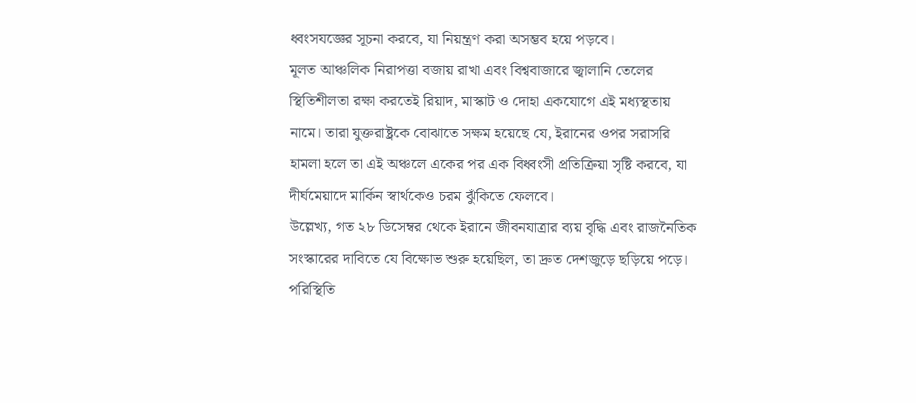ধ্বংসযজ্ঞের সূচনা করবে, যা নিয়ন্ত্রণ করা অসম্ভব হয়ে পড়বে।
মূলত আঞ্চলিক নিরাপত্তা বজায় রাখা এবং বিশ্ববাজারে জ্বালানি তেলের স্থিতিশীলতা রক্ষা করতেই রিয়াদ, মাস্কাট ও দোহা একযোগে এই মধ্যস্থতায় নামে। তারা যুক্তরাষ্ট্রকে বোঝাতে সক্ষম হয়েছে যে, ইরানের ওপর সরাসরি হামলা হলে তা এই অঞ্চলে একের পর এক বিধ্বংসী প্রতিক্রিয়া সৃষ্টি করবে, যা দীর্ঘমেয়াদে মার্কিন স্বার্থকেও চরম ঝুঁকিতে ফেলবে।
উল্লেখ্য, গত ২৮ ডিসেম্বর থেকে ইরানে জীবনযাত্রার ব্যয় বৃদ্ধি এবং রাজনৈতিক সংস্কারের দাবিতে যে বিক্ষোভ শুরু হয়েছিল, তা দ্রুত দেশজুড়ে ছড়িয়ে পড়ে। পরিস্থিতি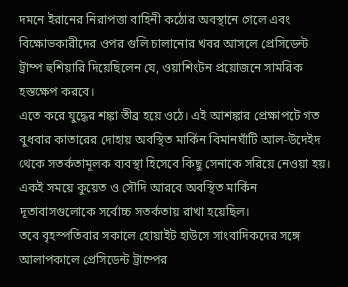দমনে ইরানের নিরাপত্তা বাহিনী কঠোর অবস্থানে গেলে এবং বিক্ষোভকারীদের ওপর গুলি চালানোর খবর আসলে প্রেসিডেন্ট ট্রাম্প হুশিয়ারি দিয়েছিলেন যে, ওয়াশিংটন প্রয়োজনে সামরিক হস্তক্ষেপ করবে।
এতে করে যুদ্ধের শঙ্কা তীব্র হয়ে ওঠে। এই আশঙ্কার প্রেক্ষাপটে গত বুধবার কাতারের দোহায় অবস্থিত মার্কিন বিমানঘাঁটি আল-উদেইদ থেকে সতর্কতামূলক ব্যবস্থা হিসেবে কিছু সেনাকে সরিয়ে নেওয়া হয়। একই সময়ে কুয়েত ও সৌদি আরবে অবস্থিত মার্কিন দূতাবাসগুলোকে সর্বোচ্চ সতর্কতায় রাখা হয়েছিল।
তবে বৃহস্পতিবার সকালে হোয়াইট হাউসে সাংবাদিকদের সঙ্গে আলাপকালে প্রেসিডেন্ট ট্রাম্পের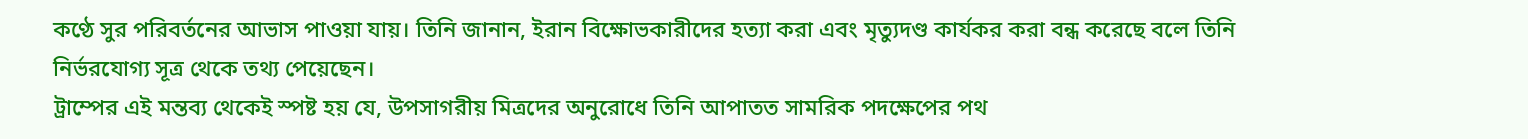কণ্ঠে সুর পরিবর্তনের আভাস পাওয়া যায়। তিনি জানান, ইরান বিক্ষোভকারীদের হত্যা করা এবং মৃত্যুদণ্ড কার্যকর করা বন্ধ করেছে বলে তিনি নির্ভরযোগ্য সূত্র থেকে তথ্য পেয়েছেন।
ট্রাম্পের এই মন্তব্য থেকেই স্পষ্ট হয় যে, উপসাগরীয় মিত্রদের অনুরোধে তিনি আপাতত সামরিক পদক্ষেপের পথ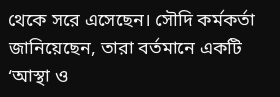থেকে সরে এসেছেন। সৌদি কর্মকর্তা জানিয়েছেন, তারা বর্তমানে একটি ‘আস্থা ও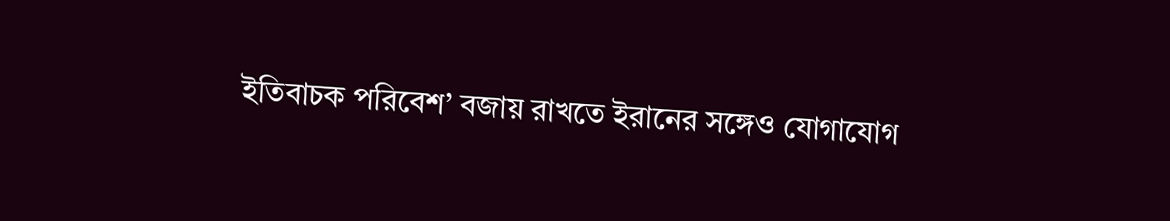ইতিবাচক পরিবেশ’ বজায় রাখতে ইরানের সঙ্গেও যোগাযোগ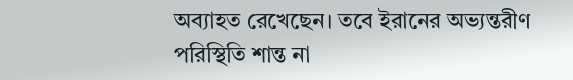অব্যাহত রেখেছেন। তবে ইরানের অভ্যন্তরীণ পরিস্থিতি শান্ত না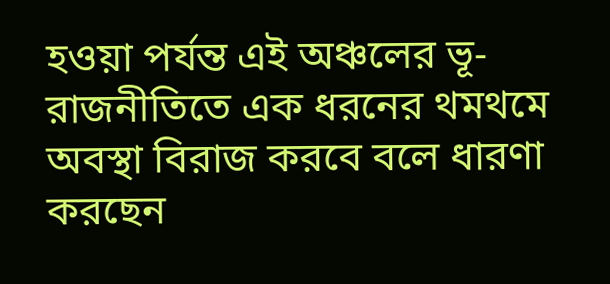হওয়া পর্যন্ত এই অঞ্চলের ভূ-রাজনীতিতে এক ধরনের থমথমে অবস্থা বিরাজ করবে বলে ধারণা করছেন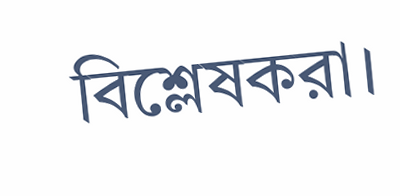বিশ্লেষকরা।